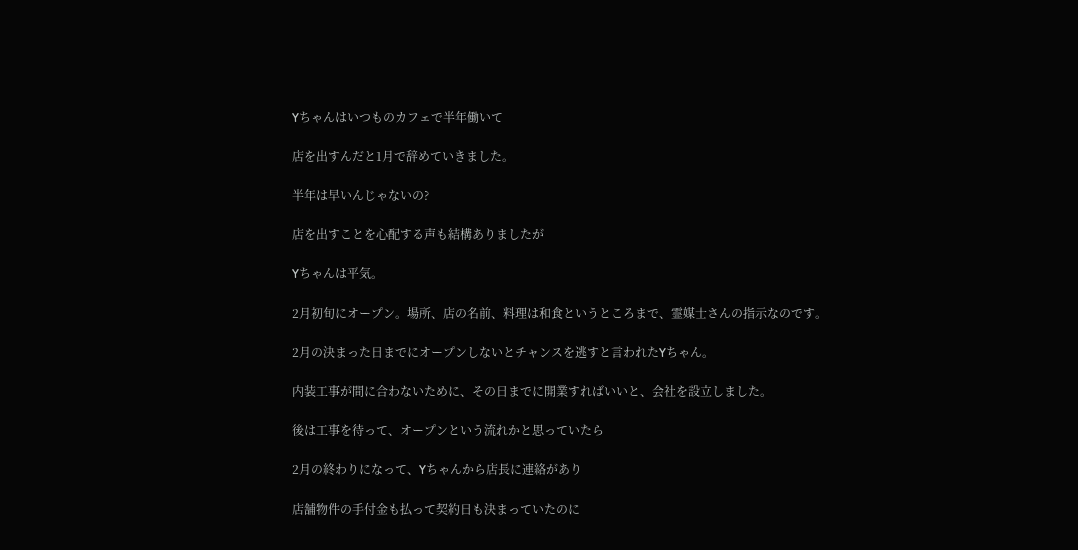Yちゃんはいつものカフェで半年働いて

店を出すんだと1月で辞めていきました。

半年は早いんじゃないの?

店を出すことを心配する声も結構ありましたが

Yちゃんは平気。

2月初旬にオープン。場所、店の名前、料理は和食というところまで、霊媒士さんの指示なのです。

2月の決まった日までにオープンしないとチャンスを逃すと言われたYちゃん。

内装工事が間に合わないために、その日までに開業すればいいと、会社を設立しました。

後は工事を待って、オープンという流れかと思っていたら

2月の終わりになって、Yちゃんから店長に連絡があり

店舗物件の手付金も払って契約日も決まっていたのに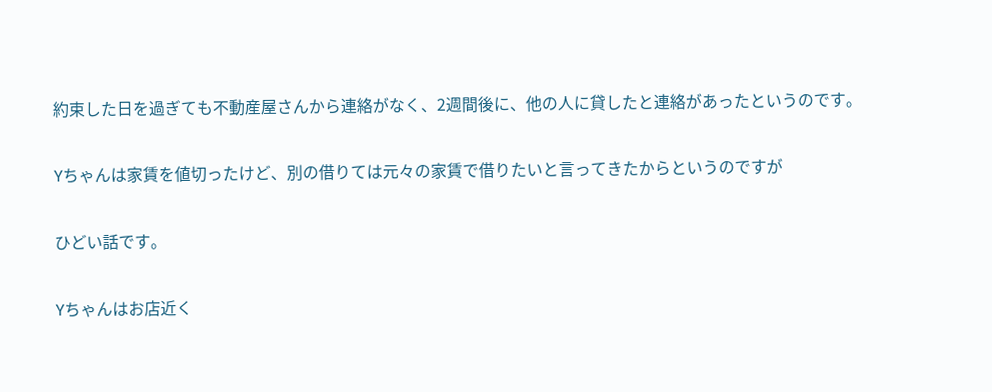約束した日を過ぎても不動産屋さんから連絡がなく、2週間後に、他の人に貸したと連絡があったというのです。

Yちゃんは家賃を値切ったけど、別の借りては元々の家賃で借りたいと言ってきたからというのですが

ひどい話です。

Yちゃんはお店近く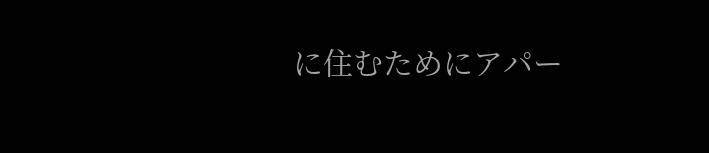に住むためにアパー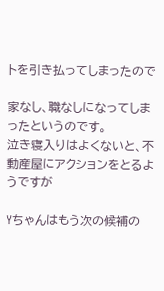トを引き払ってしまったので

家なし、職なしになってしまったというのです。
泣き寝入りはよくないと、不動産屋にアクションをとるようですが

Yちゃんはもう次の候補の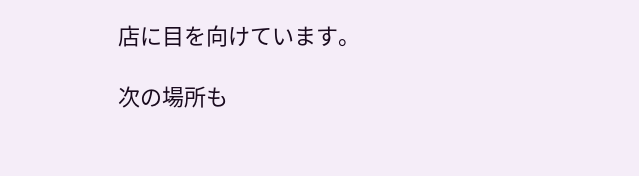店に目を向けています。

次の場所も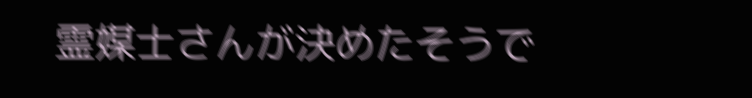霊媒士さんが決めたそうで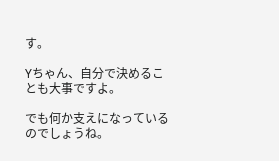す。

Yちゃん、自分で決めることも大事ですよ。

でも何か支えになっているのでしょうね。